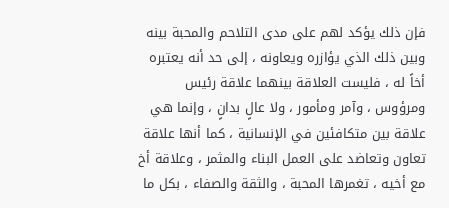فإن ذلك يؤكد لهم على مدى التلاحم والمحبة بينه وبين ذلك الذي يؤازره ويعاونه ، إلى حد أنه يعتبره أخاً له ، فليست العلاقة بينهما علاقة رئيس ومرؤوس ، وآمر ومأمور ، ولا عالٍ بدانٍ ، وإنما هي علاقة بين متكافئين في الإنسانية ، كما أنها علاقة تعاون وتعاضد على العمل البناء والمثمر ، وعلاقة أخ مع أخيه ، تغمرها المحبة ، والثقة والصفاء ، بكل ما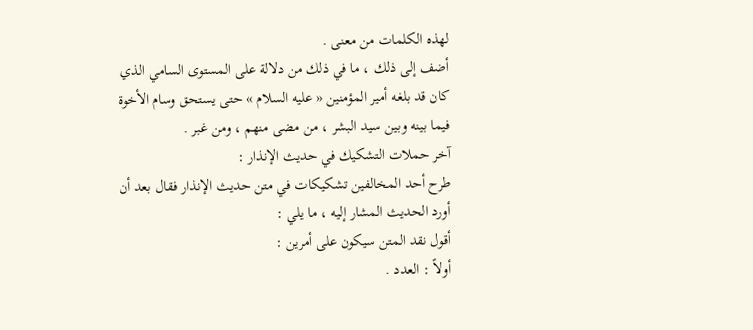لهذه الكلمات من معنى .
أضف إلى ذلك ، ما في ذلك من دلالة على المستوى السامي الذي كان قد بلغه أمير المؤمنين « عليه السلام » حتى يستحق وسام الأخوة فيما بينه وبين سيد البشر ، من مضى منهم ، ومن غبر .
آخر حملات التشكيك في حديث الإنذار :
طرح أحد المخالفين تشكيكات في متن حديث الإنذار فقال بعد أن أورد الحديث المشار إليه ، ما يلي :
أقول نقد المتن سيكون على أمرين :
أولاً : العدد .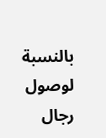بالنسبة لوصول رجال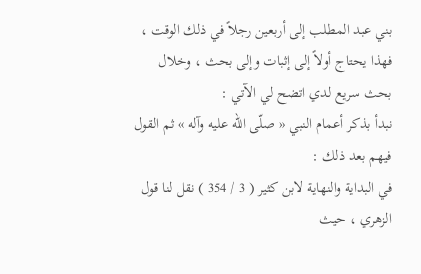بني عبد المطلب إلى أربعين رجلاً في ذلك الوقت ، فهذا يحتاج أولاً إلى إثبات وإلى بحث ، وخلال بحث سريع لدي اتضح لي الآتي :
نبدأ بذكر أعمام النبي « صلّى الله عليه وآله » ثم القول فيهم بعد ذلك :
في البداية والنهاية لابن كثير ( 3 / 354 ) نقل لنا قول الزهري ، حيث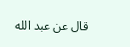قال عن عبد الله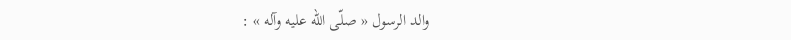والد الرسول « صلّى الله عليه وآله » :